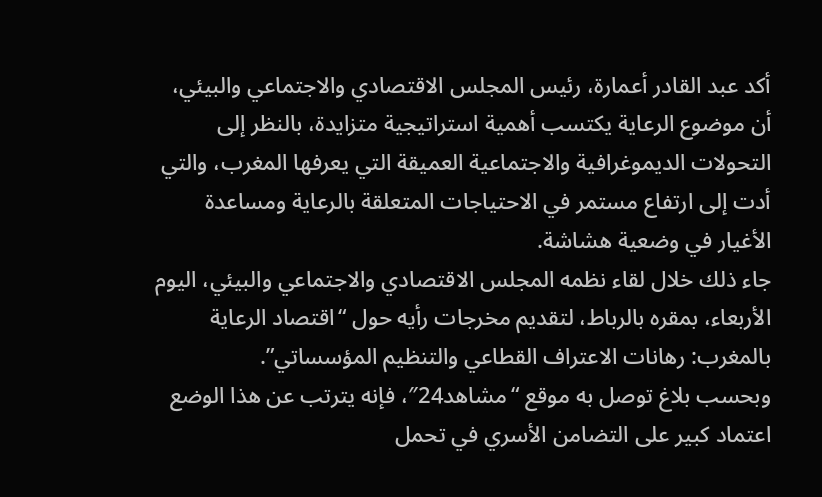أكد عبد القادر أعمارة، رئيس المجلس الاقتصادي والاجتماعي والبيئي، أن موضوع الرعاية يكتسب أهمية استراتيجية متزايدة، بالنظر إلى التحولات الديموغرافية والاجتماعية العميقة التي يعرفها المغرب، والتي أدت إلى ارتفاع مستمر في الاحتياجات المتعلقة بالرعاية ومساعدة الأغيار في وضعية هشاشة.
جاء ذلك خلال لقاء نظمه المجلس الاقتصادي والاجتماعي والبيئي، اليوم الأربعاء، بمقره بالرباط، لتقديم مخرجات رأيه حول “اقتصاد الرعاية بالمغرب: رهانات الاعتراف القطاعي والتنظيم المؤسساتي”.
وبحسب بلاغ توصل به موقع “مشاهد24″، فإنه يترتب عن هذا الوضع اعتماد كبير على التضامن الأسري في تحمل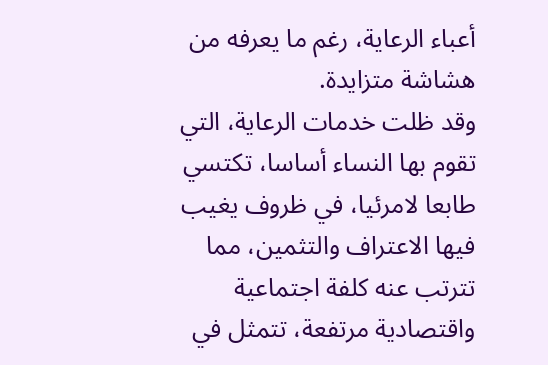أعباء الرعاية، رغم ما يعرفه من هشاشة متزايدة.
وقد ظلت خدمات الرعاية، التي تقوم بها النساء أساسا، تكتسي طابعا لامرئيا، في ظروف يغيب فيها الاعتراف والتثمين، مما تترتب عنه كلفة اجتماعية واقتصادية مرتفعة، تتمثل في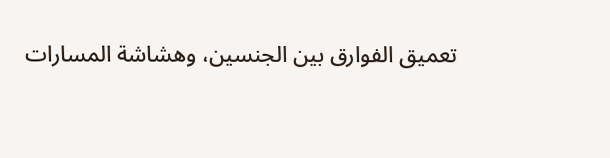تعميق الفوارق بين الجنسين، وهشاشة المسارات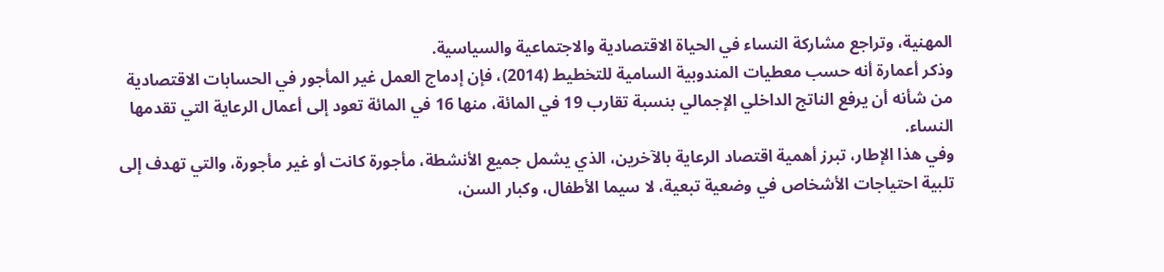المهنية، وتراجع مشاركة النساء في الحياة الاقتصادية والاجتماعية والسياسية.
وذكر أعمارة أنه حسب معطيات المندوبية السامية للتخطيط (2014)، فإن إدماج العمل غير المأجور في الحسابات الاقتصادية من شأنه أن يرفع الناتج الداخلي الإجمالي بنسبة تقارب 19 في المائة، منها 16 في المائة تعود إلى أعمال الرعاية التي تقدمها النساء.
وفي هذا الإطار، تبرز أهمية اقتصاد الرعاية بالآخرين، الذي يشمل جميع الأنشطة، مأجورة كانت أو غير مأجورة، والتي تهدف إلى تلبية احتياجات الأشخاص في وضعية تبعية، لا سيما الأطفال، وكبار السن،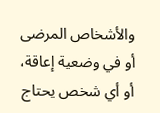والأشخاص المرضى أو في وضعية إعاقة، أو أي شخص يحتاج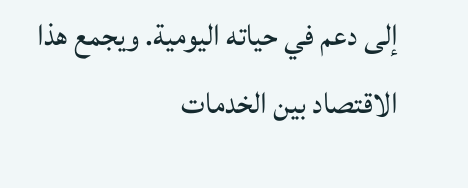إلى دعم في حياته اليومية. ويجمع هذا الاقتصاد بين الخدمات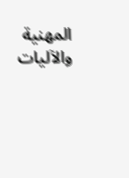المهنية والآليات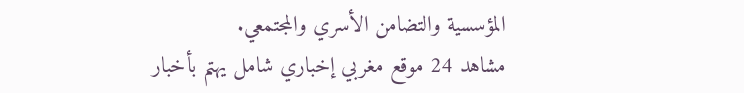المؤسسية والتضامن الأسري والمجتمعي.
مشاهد 24 موقع مغربي إخباري شامل يهتم بأخبار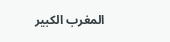المغرب الكبير